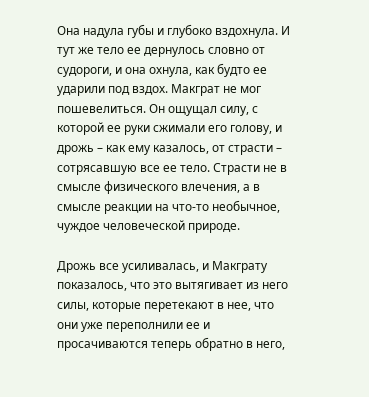Она надула губы и глубоко вздохнула. И тут же тело ее дернулось словно от судороги, и она охнула, как будто ее ударили под вздох. Макграт не мог пошевелиться. Он ощущал силу, с которой ее руки сжимали его голову, и дрожь – как ему казалось, от страсти – сотрясавшую все ее тело. Страсти не в смысле физического влечения, а в смысле реакции на что-то необычное, чуждое человеческой природе.

Дрожь все усиливалась, и Макграту показалось, что это вытягивает из него силы, которые перетекают в нее, что они уже переполнили ее и просачиваются теперь обратно в него,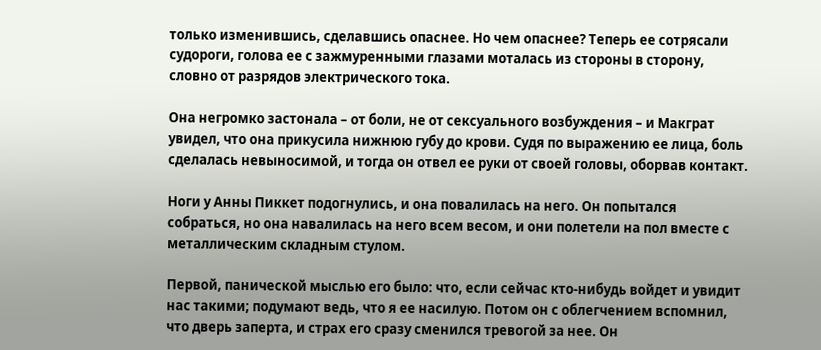только изменившись, сделавшись опаснее. Но чем опаснее? Теперь ее сотрясали судороги, голова ее с зажмуренными глазами моталась из стороны в сторону, словно от разрядов электрического тока.

Она негромко застонала – от боли, не от сексуального возбуждения – и Макграт увидел, что она прикусила нижнюю губу до крови. Судя по выражению ее лица, боль сделалась невыносимой, и тогда он отвел ее руки от своей головы, оборвав контакт.

Ноги у Анны Пиккет подогнулись, и она повалилась на него. Он попытался собраться, но она навалилась на него всем весом, и они полетели на пол вместе с металлическим складным стулом.

Первой, панической мыслью его было: что, если сейчас кто-нибудь войдет и увидит нас такими; подумают ведь, что я ее насилую. Потом он с облегчением вспомнил, что дверь заперта, и страх его сразу сменился тревогой за нее. Он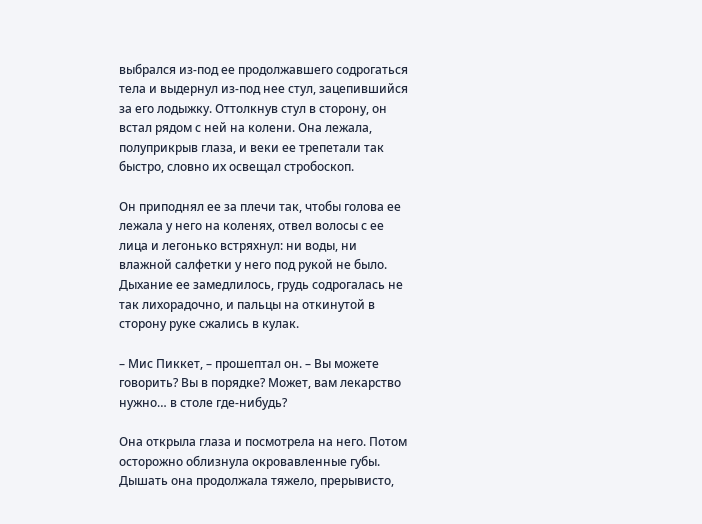выбрался из-под ее продолжавшего содрогаться тела и выдернул из-под нее стул, зацепившийся за его лодыжку. Оттолкнув стул в сторону, он встал рядом с ней на колени. Она лежала, полуприкрыв глаза, и веки ее трепетали так быстро, словно их освещал стробоскоп.

Он приподнял ее за плечи так, чтобы голова ее лежала у него на коленях, отвел волосы с ее лица и легонько встряхнул: ни воды, ни влажной салфетки у него под рукой не было. Дыхание ее замедлилось, грудь содрогалась не так лихорадочно, и пальцы на откинутой в сторону руке сжались в кулак.

– Мис Пиккет, – прошептал он. – Вы можете говорить? Вы в порядке? Может, вам лекарство нужно… в столе где-нибудь?

Она открыла глаза и посмотрела на него. Потом осторожно облизнула окровавленные губы. Дышать она продолжала тяжело, прерывисто,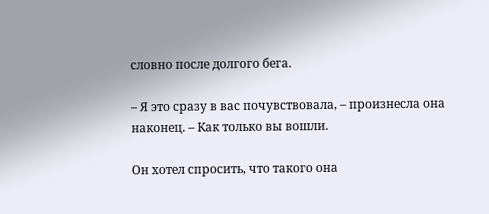словно после долгого бега.

– Я это сразу в вас почувствовала, – произнесла она наконец. – Как только вы вошли.

Он хотел спросить, что такого она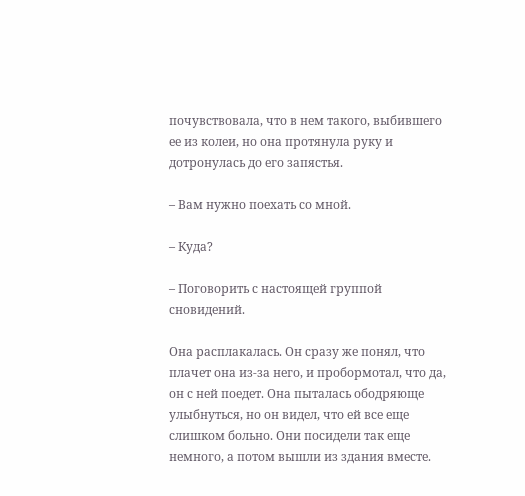почувствовала, что в нем такого, выбившего ее из колеи, но она протянула руку и дотронулась до его запястья.

– Вам нужно поехать со мной.

– Куда?

– Поговорить с настоящей группой сновидений.

Она расплакалась. Он сразу же понял, что плачет она из-за него, и пробормотал, что да, он с ней поедет. Она пыталась ободряюще улыбнуться, но он видел, что ей все еще слишком больно. Они посидели так еще немного, а потом вышли из здания вместе.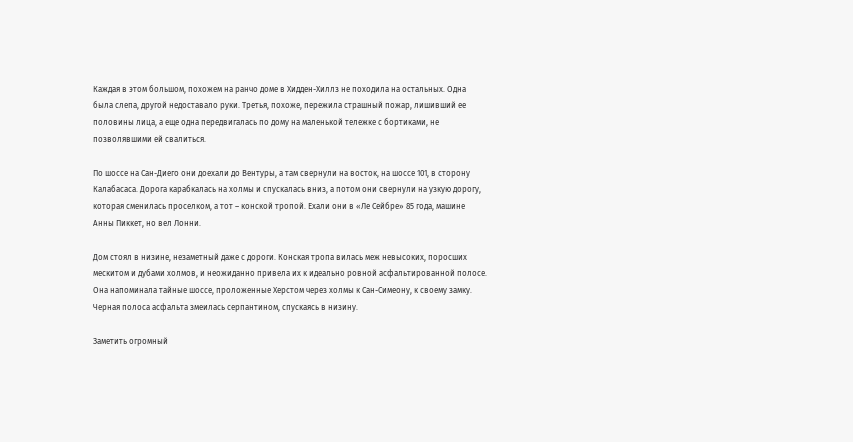Каждая в этом большом, похожем на ранчо доме в Хидден-Хиллз не походила на остальных. Одна была слепа, другой недоставало руки. Третья, похоже, пережила страшный пожар, лишивший ее половины лица, а еще одна передвигалась по дому на маленькой тележке с бортиками, не позволявшими ей свалиться.

По шоссе на Сан-Диего они доехали до Вентуры, а там свернули на восток, на шоссе 101, в сторону Калабасаса. Дорога карабкалась на холмы и спускалась вниз, а потом они свернули на узкую дорогу, которая сменилась проселком, а тот – конской тропой. Ехали они в «Ле Сейбре» 85 года, машине Анны Пиккет, но вел Лонни.

Дом стоял в низине, незаметный даже с дороги. Конская тропа вилась меж невысоких, поросших мескитом и дубами холмов, и неожиданно привела их к идеально ровной асфальтированной полосе. Она напоминала тайные шоссе, проложенные Херстом через холмы к Сан-Симеону, к своему замку. Черная полоса асфальта змеилась серпантином, спускаясь в низину.

Заметить огромный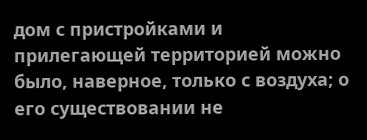дом с пристройками и прилегающей территорией можно было, наверное, только с воздуха; о его существовании не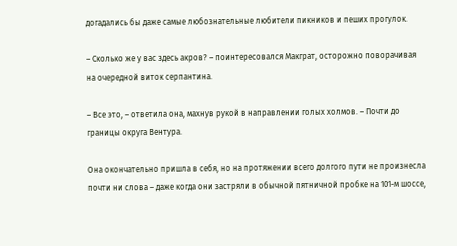догадались бы даже самые любознательные любители пикников и пеших прогулок.

– Сколько же у вас здесь акров? – поинтересовался Макграт, осторожно поворачивая на очередной виток серпантина.

– Все это, – ответила она, махнув рукой в направлении голых холмов. – Почти до границы округа Вентура.

Она окончательно пришла в себя, но на протяжении всего долгого пути не произнесла почти ни слова – даже когда они застряли в обычной пятничной пробке на 101-м шоссе,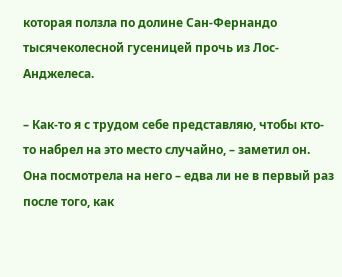которая ползла по долине Сан-Фернандо тысячеколесной гусеницей прочь из Лос-Анджелеса.

– Как-то я с трудом себе представляю, чтобы кто-то набрел на это место случайно, – заметил он. Она посмотрела на него – едва ли не в первый раз после того, как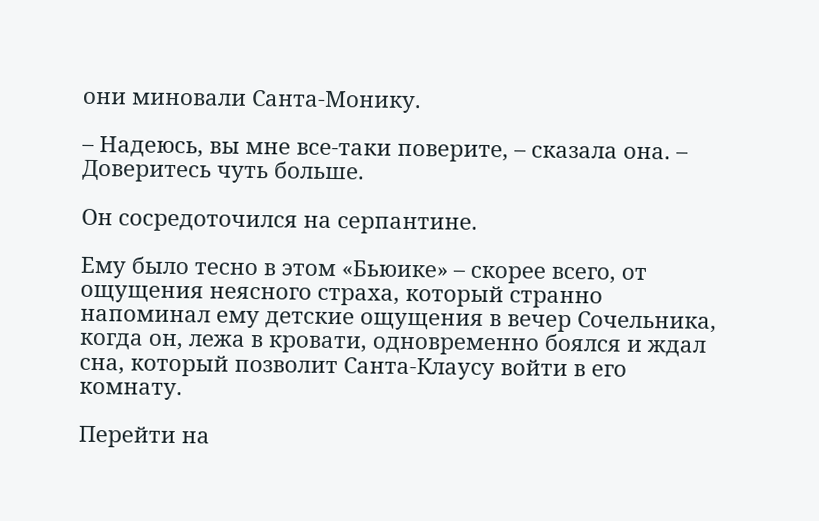они миновали Санта-Монику.

– Надеюсь, вы мне все-таки поверите, – сказала она. – Доверитесь чуть больше.

Он сосредоточился на серпантине.

Ему было тесно в этом «Бьюике» – скорее всего, от ощущения неясного страха, который странно напоминал ему детские ощущения в вечер Сочельника, когда он, лежа в кровати, одновременно боялся и ждал сна, который позволит Санта-Клаусу войти в его комнату.

Перейти на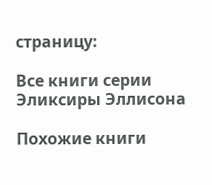страницу:

Все книги серии Эликсиры Эллисона

Похожие книги